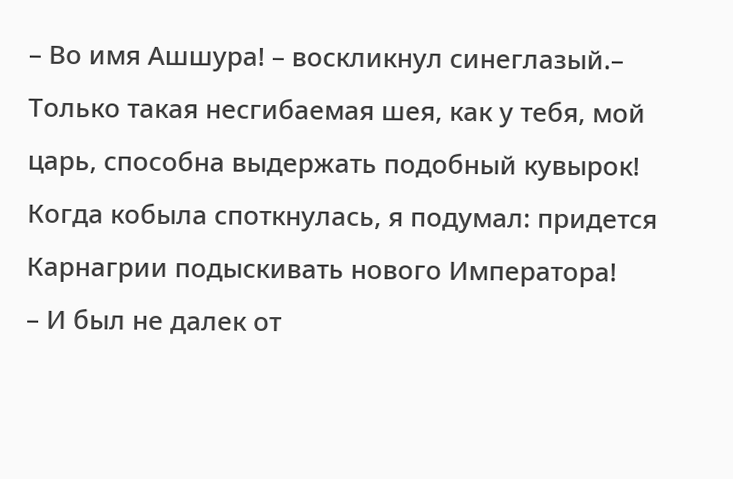– Во имя Ашшура! – воскликнул синеглазый.– Только такая несгибаемая шея, как у тебя, мой царь, способна выдержать подобный кувырок! Когда кобыла споткнулась, я подумал: придется Карнагрии подыскивать нового Императора!
– И был не далек от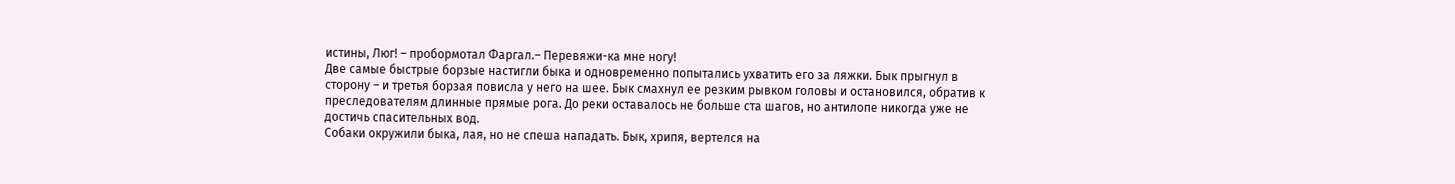истины, Люг! – пробормотал Фаргал.– Перевяжи-ка мне ногу!
Две самые быстрые борзые настигли быка и одновременно попытались ухватить его за ляжки. Бык прыгнул в сторону – и третья борзая повисла у него на шее. Бык смахнул ее резким рывком головы и остановился, обратив к преследователям длинные прямые рога. До реки оставалось не больше ста шагов, но антилопе никогда уже не достичь спасительных вод.
Собаки окружили быка, лая, но не спеша нападать. Бык, хрипя, вертелся на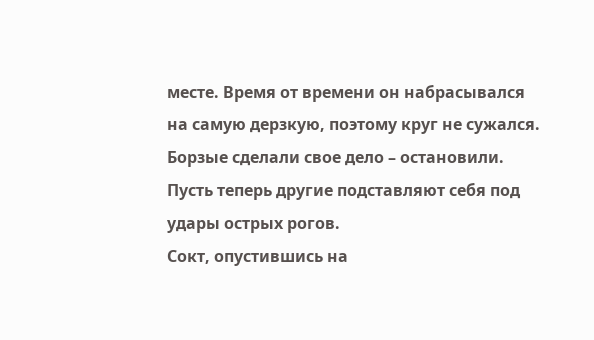месте. Время от времени он набрасывался на самую дерзкую, поэтому круг не сужался. Борзые сделали свое дело – остановили. Пусть теперь другие подставляют себя под удары острых рогов.
Сокт, опустившись на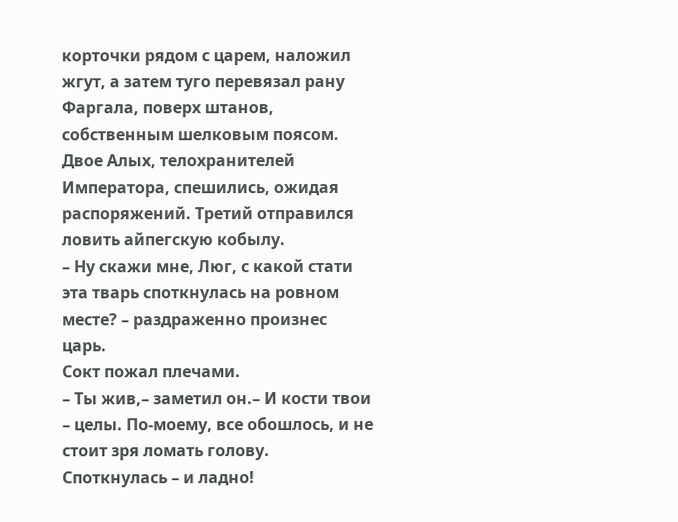корточки рядом с царем, наложил жгут, а затем туго перевязал рану Фаргала, поверх штанов, собственным шелковым поясом. Двое Алых, телохранителей Императора, спешились, ожидая распоряжений. Третий отправился ловить айпегскую кобылу.
– Ну скажи мне, Люг, с какой стати эта тварь споткнулась на ровном месте? – раздраженно произнес царь.
Сокт пожал плечами.
– Ты жив,– заметил он.– И кости твои – целы. По-моему, все обошлось, и не стоит зря ломать голову. Споткнулась – и ладно!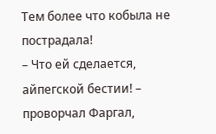Тем более что кобыла не пострадала!
– Что ей сделается, айпегской бестии! – проворчал Фаргал,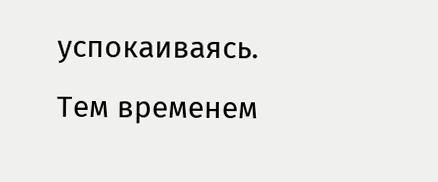успокаиваясь.
Тем временем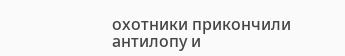охотники прикончили антилопу и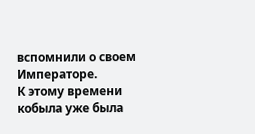вспомнили о своем Императоре.
К этому времени кобыла уже была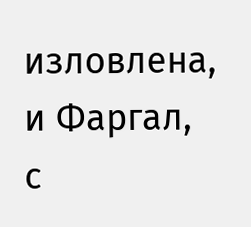изловлена, и Фаргал, с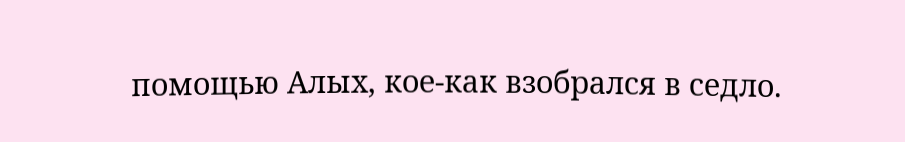помощью Алых, кое-как взобрался в седло.